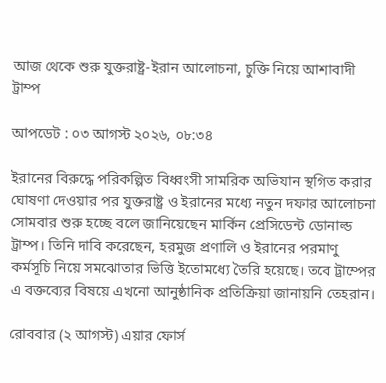আজ থেকে শুরু যুক্তরাষ্ট্র-ইরান আলোচনা, চুক্তি নিয়ে আশাবাদী ট্রাম্প

আপডেট : ০৩ আগস্ট ২০২৬, ০৮:৩৪

ইরানের বিরুদ্ধে পরিকল্পিত বিধ্বংসী সামরিক অভিযান স্থগিত করার ঘোষণা দেওয়ার পর যুক্তরাষ্ট্র ও ইরানের মধ্যে নতুন দফার আলোচনা সোমবার শুরু হচ্ছে বলে জানিয়েছেন মার্কিন প্রেসিডেন্ট ডোনাল্ড ট্রাম্প। তিনি দাবি করেছেন, হরমুজ প্রণালি ও ইরানের পরমাণু কর্মসূচি নিয়ে সমঝোতার ভিত্তি ইতোমধ্যে তৈরি হয়েছে। তবে ট্রাম্পের এ বক্তব্যের বিষয়ে এখনো আনুষ্ঠানিক প্রতিক্রিয়া জানায়নি তেহরান।

রোববার (২ আগস্ট) এয়ার ফোর্স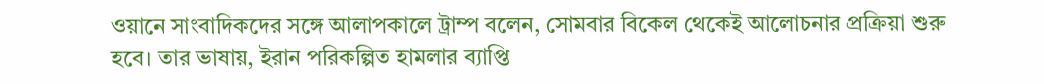ওয়ানে সাংবাদিকদের সঙ্গে আলাপকালে ট্রাম্প বলেন, সোমবার বিকেল থেকেই আলোচনার প্রক্রিয়া শুরু হবে। তার ভাষায়, ইরান পরিকল্পিত হামলার ব্যাপ্তি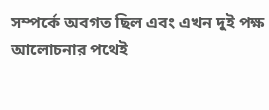সম্পর্কে অবগত ছিল এবং এখন দুই পক্ষ আলোচনার পথেই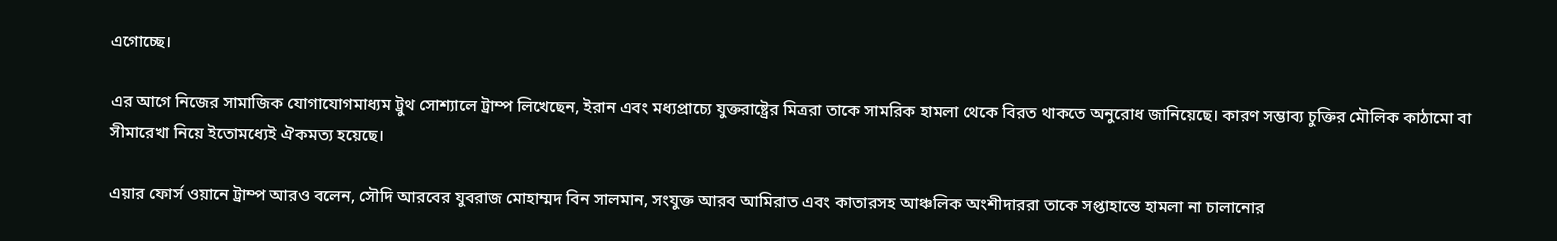এগোচ্ছে।

এর আগে নিজের সামাজিক যোগাযোগমাধ্যম ট্রুথ সোশ্যালে ট্রাম্প লিখেছেন, ইরান এবং মধ্যপ্রাচ্যে যুক্তরাষ্ট্রের মিত্ররা তাকে সামরিক হামলা থেকে বিরত থাকতে অনুরোধ জানিয়েছে। কারণ সম্ভাব্য চুক্তির মৌলিক কাঠামো বা সীমারেখা নিয়ে ইতোমধ্যেই ঐকমত্য হয়েছে।

এয়ার ফোর্স ওয়ানে ট্রাম্প আরও বলেন, সৌদি আরবের যুবরাজ মোহাম্মদ বিন সালমান, সংযুক্ত আরব আমিরাত এবং কাতারসহ আঞ্চলিক অংশীদাররা তাকে সপ্তাহান্তে হামলা না চালানোর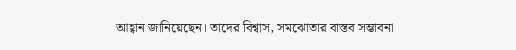আহ্বান জানিয়েছেন। তাদের বিশ্বাস, সমঝোতার বাস্তব সম্ভাবনা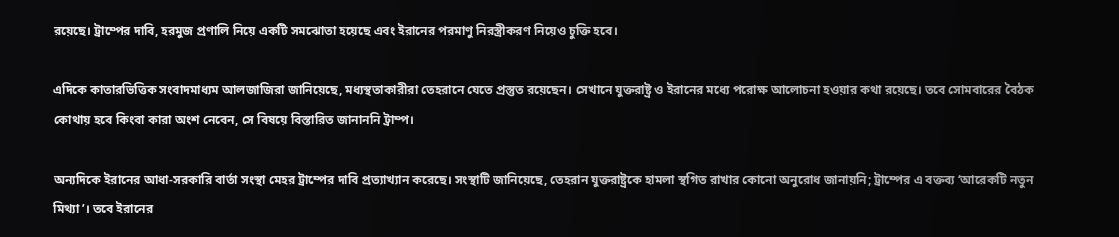রয়েছে। ট্রাম্পের দাবি, হরমুজ প্রণালি নিয়ে একটি সমঝোতা হয়েছে এবং ইরানের পরমাণু নিরস্ত্রীকরণ নিয়েও চুক্তি হবে।

এদিকে কাতারভিত্তিক সংবাদমাধ্যম আলজাজিরা জানিয়েছে, মধ্যস্থতাকারীরা তেহরানে যেতে প্রস্তুত রয়েছেন। সেখানে যুক্তরাষ্ট্র ও ইরানের মধ্যে পরোক্ষ আলোচনা হওয়ার কথা রয়েছে। তবে সোমবারের বৈঠক কোথায় হবে কিংবা কারা অংশ নেবেন, সে বিষয়ে বিস্তারিত জানাননি ট্রাম্প।

অন্যদিকে ইরানের আধা-সরকারি বার্তা সংস্থা মেহর ট্রাম্পের দাবি প্রত্যাখ্যান করেছে। সংস্থাটি জানিয়েছে, তেহরান যুক্তরাষ্ট্রকে হামলা স্থগিত রাখার কোনো অনুরোধ জানায়নি; ট্রাম্পের এ বক্তব্য ‘আরেকটি নতুন মিথ্যা’। তবে ইরানের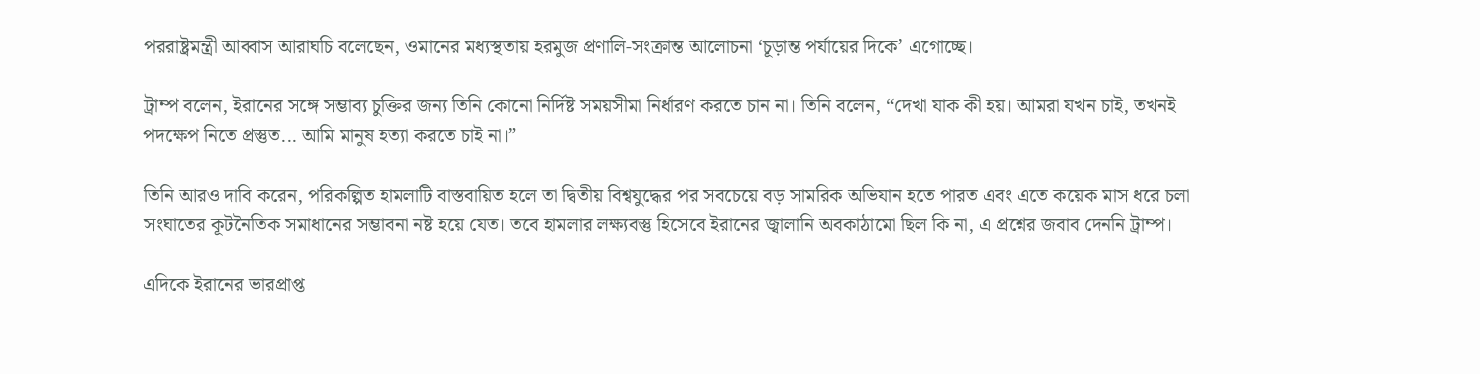পররাষ্ট্রমন্ত্রী আব্বাস আরাঘচি বলেছেন, ওমানের মধ্যস্থতায় হরমুজ প্রণালি-সংক্রান্ত আলোচনা ‘চূড়ান্ত পর্যায়ের দিকে’ এগোচ্ছে।

ট্রাম্প বলেন, ইরানের সঙ্গে সম্ভাব্য চুক্তির জন্য তিনি কোনো নির্দিষ্ট সময়সীমা নির্ধারণ করতে চান না। তিনি বলেন, “দেখা যাক কী হয়। আমরা যখন চাই, তখনই পদক্ষেপ নিতে প্রস্তুত... আমি মানুষ হত্যা করতে চাই না।”

তিনি আরও দাবি করেন, পরিকল্পিত হামলাটি বাস্তবায়িত হলে তা দ্বিতীয় বিশ্বযুদ্ধের পর সবচেয়ে বড় সামরিক অভিযান হতে পারত এবং এতে কয়েক মাস ধরে চলা সংঘাতের কূটনৈতিক সমাধানের সম্ভাবনা নষ্ট হয়ে যেত। তবে হামলার লক্ষ্যবস্তু হিসেবে ইরানের জ্বালানি অবকাঠামো ছিল কি না, এ প্রশ্নের জবাব দেননি ট্রাম্প।

এদিকে ইরানের ভারপ্রাপ্ত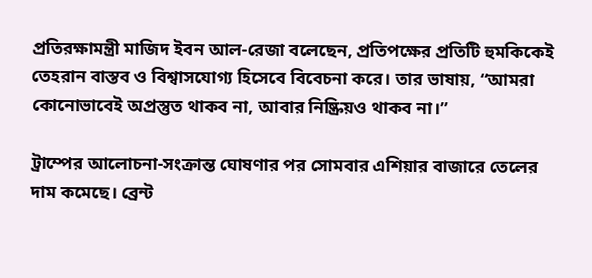প্রতিরক্ষামন্ত্রী মাজিদ ইবন আল-রেজা বলেছেন, প্রতিপক্ষের প্রতিটি হুমকিকেই তেহরান বাস্তব ও বিশ্বাসযোগ্য হিসেবে বিবেচনা করে। তার ভাষায়, “আমরা কোনোভাবেই অপ্রস্তুত থাকব না, আবার নিষ্ক্রিয়ও থাকব না।”

ট্রাম্পের আলোচনা-সংক্রান্ত ঘোষণার পর সোমবার এশিয়ার বাজারে তেলের দাম কমেছে। ব্রেন্ট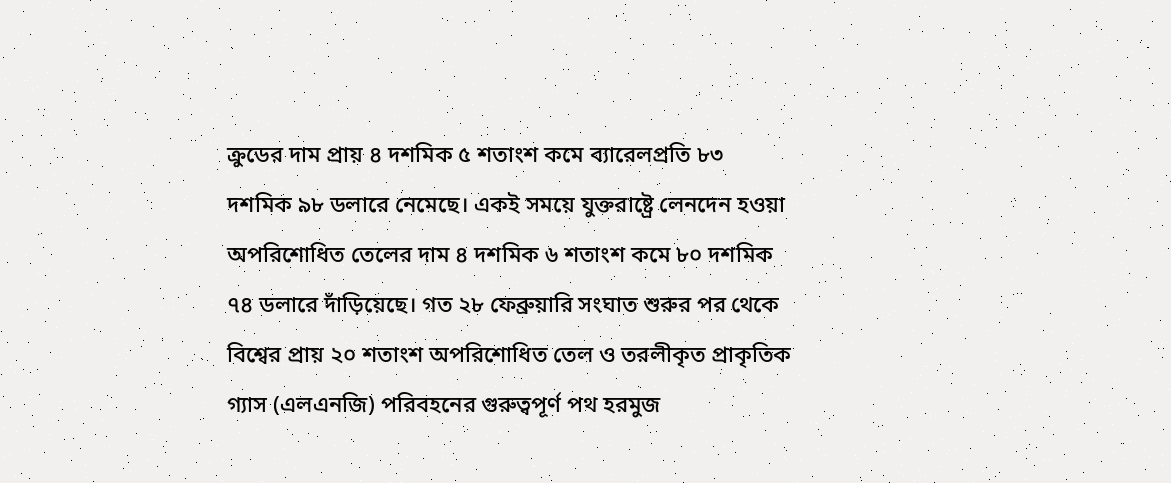ক্রুডের দাম প্রায় ৪ দশমিক ৫ শতাংশ কমে ব্যারেলপ্রতি ৮৩ দশমিক ৯৮ ডলারে নেমেছে। একই সময়ে যুক্তরাষ্ট্রে লেনদেন হওয়া অপরিশোধিত তেলের দাম ৪ দশমিক ৬ শতাংশ কমে ৮০ দশমিক ৭৪ ডলারে দাঁড়িয়েছে। গত ২৮ ফেব্রুয়ারি সংঘাত শুরুর পর থেকে বিশ্বের প্রায় ২০ শতাংশ অপরিশোধিত তেল ও তরলীকৃত প্রাকৃতিক গ্যাস (এলএনজি) পরিবহনের গুরুত্বপূর্ণ পথ হরমুজ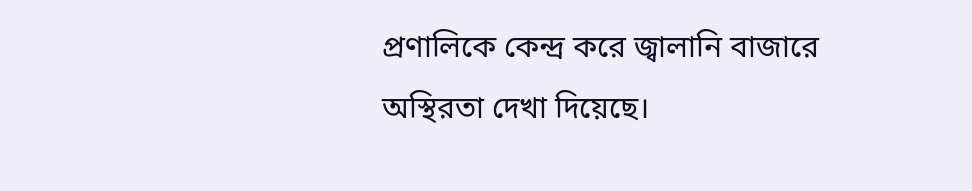প্রণালিকে কেন্দ্র করে জ্বালানি বাজারে অস্থিরতা দেখা দিয়েছে।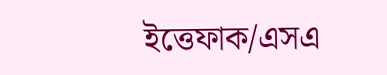ইত্তেফাক/এসএ